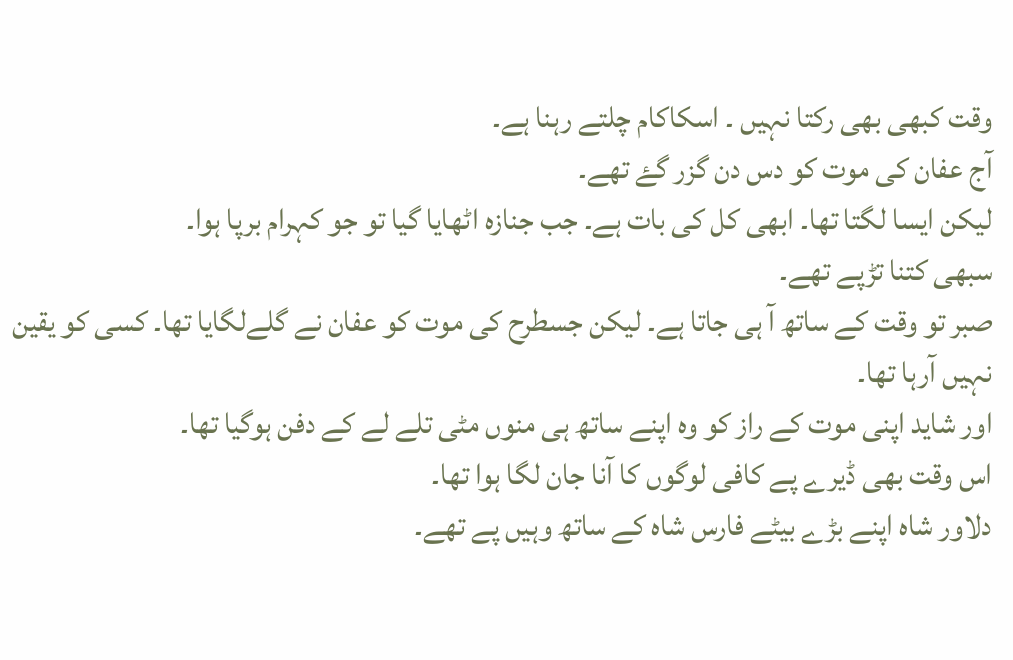وقت کبھی بھی رکتا نہیں ۔ اسکاکام چلتے رہنا ہے۔
آج عفان کی موت کو دس دن گزر گۓ تھے۔
لیکن ایسا لگتا تھا۔ ابھی کل کی بات ہے۔ جب جنازہ اٹھایا گیا تو جو کہرام برپا ہوا۔
سبھی کتنا تڑپے تھے۔
صبر تو وقت کے ساتھ آ ہی جاتا ہے۔ لیکن جسطرح کی موت کو عفان نے گلےلگایا تھا۔ کسی کو یقین نہیں آرہا تھا۔
اور شاید اپنی موت کے راز کو وہ اپنے ساتھ ہی منوں مٹی تلے لے کے دفن ہوگیا تھا۔
اس وقت بھی ڈیرے پے کافی لوگوں کا آنا جان لگا ہوا تھا۔
دلاور شاہ اپنے بڑے بیٹے فارس شاہ کے ساتھ وہیں پے تھے۔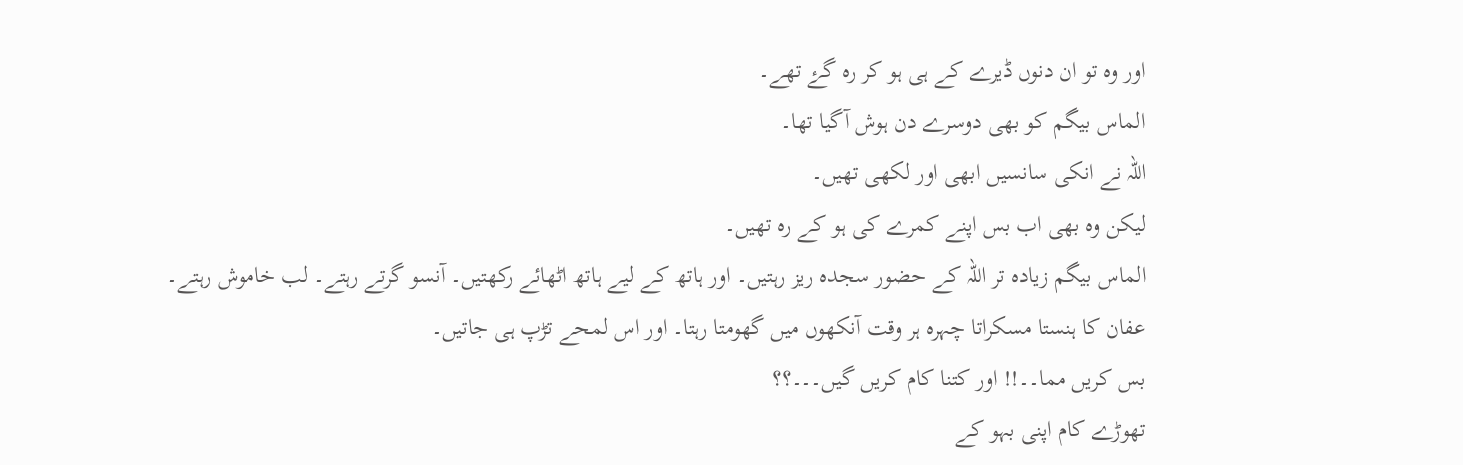اور وہ تو ان دنوں ڈیرے کے ہی ہو کر رہ گۓ تھے۔
الماس بیگم کو بھی دوسرے دن ہوش آگیا تھا۔
اللہ نے انکی سانسیں ابھی اور لکھی تھیں۔
لیکن وہ بھی اب بس اپنے کمرے کی ہو کے رہ تھیں۔
الماس بیگم زیادہ تر اللہ کے حضور سجدہ ریز رہتیں۔ اور ہاتھ کے لیے ہاتھ اٹھائے رکھتیں۔ آنسو گرتے رہتے۔ لب خاموش رہتے۔
عفان کا ہنستا مسکراتا چہرہ ہر وقت آنکھوں میں گھومتا رہتا۔ اور اس لمحے تڑپ ہی جاتیں۔
بس کریں مما۔۔!! اور کتنا کام کریں گیں۔۔۔؟؟
تھوڑے کام اپنی بہو کے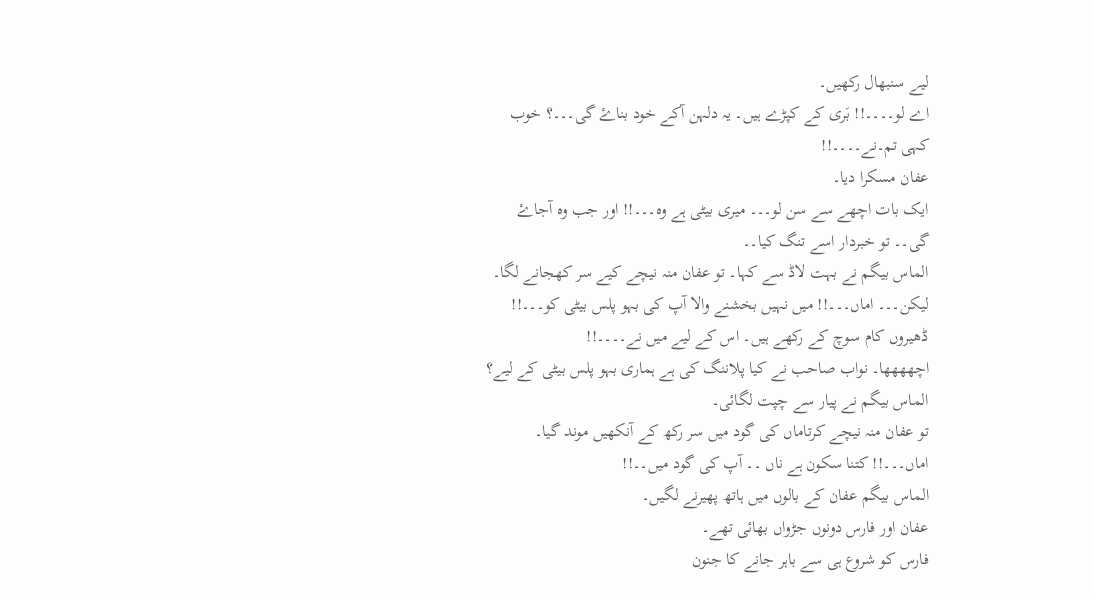لیے سنبھال رکھیں۔
اے لو۔۔۔۔!! بَری کے کپڑے ہیں۔ یہ دلہن آکے خود بناۓ گی۔۔۔؟ خوب کہی تم۔نے۔۔۔۔!!
عفان مسکرا دیا۔
ایک بات اچھے سے سن لو۔۔۔ میری بیٹی ہے وہ۔۔۔!! اور جب وہ آجاۓ گی۔۔ تو خبردار اسے تنگ کیا۔۔
الماس بیگم نے بہت لاڈ سے کہا۔ تو عفان منہ نیچے کیے سر کھجانے لگا۔
لیکن۔۔۔ اماں۔۔۔!! میں نہیں بخشنے والا آپ کی بہو پلس بیٹی کو۔۔۔!! ڈھیروں کام سوچ کے رکھے ہیں۔ اس کے لیے میں نے۔۔۔۔!!
اچھھھھا۔ نواب صاحب نے کیا پلاننگ کی ہے ہماری بہو پلس بیٹی کے لیے؟
الماس بیگم نے پیار سے چپت لگائی۔
تو عفان منہ نیچے کرتاماں کی گود میں سر رکھ کے آنکھیں موند گیا۔
اماں۔۔۔!! کتنا سکون ہے ناں ۔۔ آپ کی گود میں۔۔!!
الماس بیگم عفان کے بالوں میں ہاتھ پھیرنے لگیں۔
عفان اور فارس دونوں جڑواں بھائی تھے۔
فارس کو شروع ہی سے باہر جانے کا جنون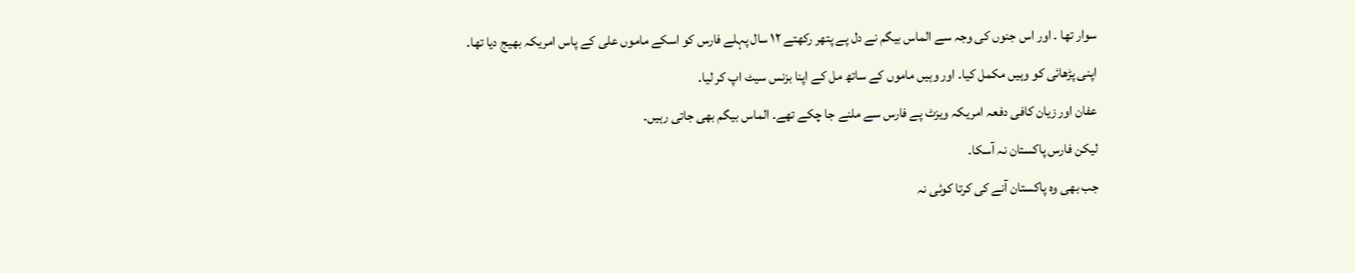سوار تھا ۔ اور اس جنوں کی وجہ سے الماس بیگم نے دل پے پتھر رکھتے ١٢ سال پہلے فارس کو اسکے ماموں علی کے پاس امریکہ بھیج دیا تھا۔
اپنی پڑھائی کو وہیں مکمل کیا۔ اور وہیں ماموں کے ساتھ مل کے اپنا بزنس سیٹ اپ کر لیا۔
عفان اور زیان کافی دفعہ امریکہ ویزٹ پے فارس سے ملنے جا چکے تھے۔ الماس بیگم بھی جاتی رہیں۔
لیکن فارس پاکستان نہ آسکا۔
جب بھی وہ پاکستان آنے کی کرتا کوئی نہ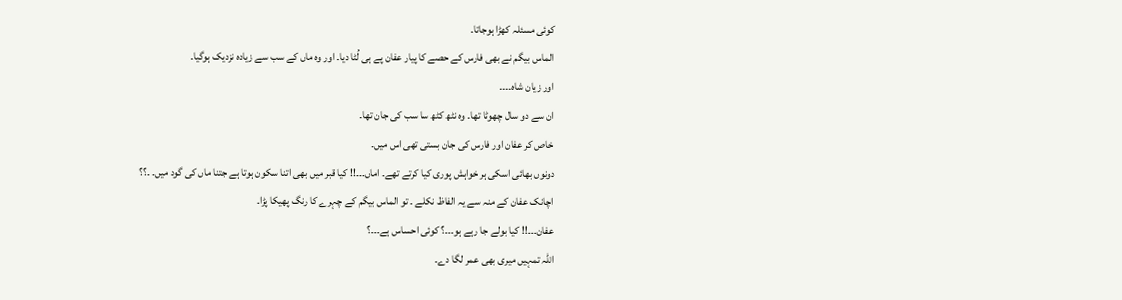کوئی مسئلہ کھڑا ہوجاتا۔
الماس بیگم نے بھی فارس کے حصے کا پیار عفان پے ہی لُٹا دیا۔ اور وہ ماں کے سب سے زیادہ نزدیک ہوگیا۔
اور زیان شاہ۔۔۔۔
ان سے دو سال چھوٹا تھا۔ وہ نٹھ کٹھ سا سب کی جان تھا۔
خاص کر عفان اور فارس کی جان بستی تھی اس میں۔
دونوں بھائی اسکی ہر خواہش پوری کیا کرتے تھے۔ اماں۔۔۔!! کیا قبر میں بھی اتنا سکون ہوتا ہے جتنا ماں کی گود میں۔ ۔؟؟
اچانک عفان کے منہ سے یہ الفاظ نکلے ۔ تو الماس بیگم کے چہرے کا رنگ پھیکا پڑا۔
عفان۔۔۔!! کیا بولے جا رہے ہو۔۔۔؟ کوئی احساس ہے۔۔۔؟
اللہ تمہیں میری بھی عمر لگا دے۔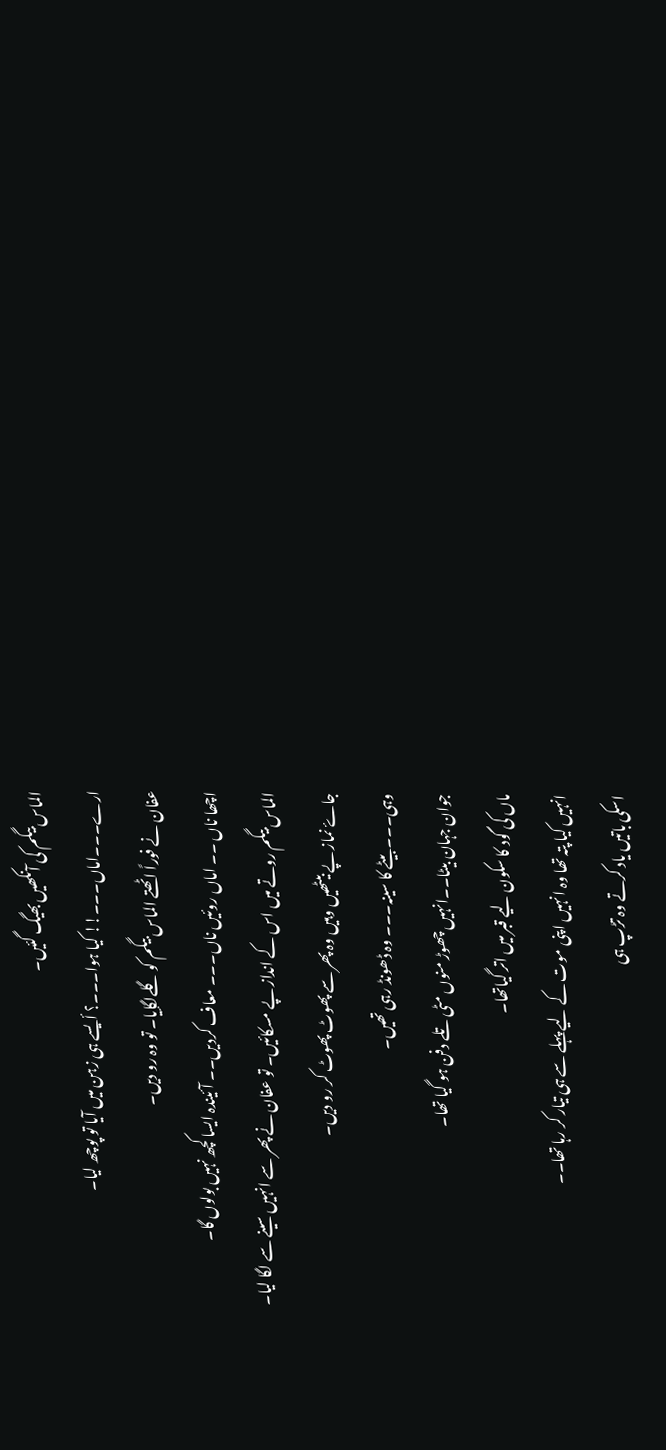الماس بیگم کی آنکھیں بھیگ گئیں۔
ارے۔۔۔اماں۔۔۔!! کیا ہوا۔۔۔؟ أیسے ہی زہن میں آیا تو پوچھ لیا۔
عفان نے فوراً اٹھتے الماس بیگم کو گلےلگإیا۔ تو وہ رو دیں۔
اچھا ناں ۔۔ اماں روئیں ناں۔۔۔ معاف کردیں۔۔ آئیندہ ایسا کچھ نہیں بولوں گا۔
الماس بیگم روتے میں اس کے انداز پے مسکائیں۔ تو عفان نے پھر سے انہیں سینے سے لگا لیا۔
جاۓ نماز پے بیٹھیں وہیں وہ پھر سے پھوٹ پھوٹ کر رو دیں۔
وہی۔۔۔بیٹے کا سینہ۔۔۔ وہ ڈھونڈ رہی تھیں۔
جوان جہان بیٹا۔۔انہیں چھوڑ منوں مٹی تلے دفن ہو گیا تھا۔
ماں کی گود کا سکون لیے قبر میں اتر گیاتھا۔
انہیں کیا پتہ تھا وہ انہیں اپنی موت کے لیے پہلے سے ہی تیار کر رہا تھا۔۔
اسکی باتیں یاد کرتے وہ تڑپ ہی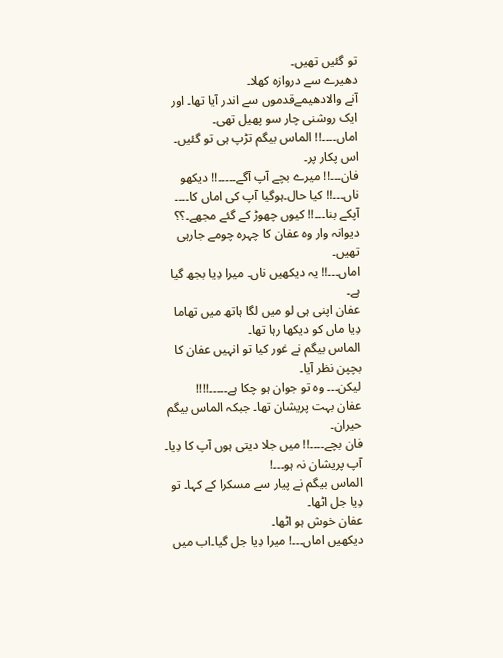تو گئیں تھیں۔
دھیرے سے دروازہ کھلا۔
آنے والادھیمےقدموں سے اندر آیا تھا۔ اور ایک روشنی چار سو پھیل تھی۔
اماں۔۔۔۔!! الماس بیگم تڑپ ہی تو گئیں۔ اس پکار پر۔
فان۔۔۔!! میرے بچے آپ آگے۔۔۔۔۔!! دیکھو ناں۔۔۔!! کیا حال۔ہوگیا آپ کی اماں کا۔۔۔۔ آپکے بنا۔۔۔!! کیوں چھوڑ کے گئے مجھے۔؟؟
دیوانہ وار وہ عفان کا چہرہ چومے جارہی تھیں۔
اماں۔۔۔!! یہ دیکھیں ناں۔ میرا دِیا بجھ گیا ہے۔
عفان اپنی ہی لو میں لگا ہاتھ میں تھاما دِیا ماں کو دیکھا رہا تھا۔
الماس بیگم نے غور کیا تو انہیں عفان کا بچپن نظر آیا۔
لیکن۔۔۔ وہ تو جوان ہو چکا ہے۔۔۔۔۔!!!!
عفان بہت پریشان تھا۔ جبکہ الماس بیگم حیران۔
فان بچے۔۔۔۔!! میں جلا دیتی ہوں آپ کا دِیا۔ آپ پریشان نہ ہو۔۔۔!
الماس بیگم نے پیار سے مسکرا کے کہا۔ تو دِیا جل اٹھا۔
عفان خوش ہو اٹھا۔
دیکھیں اماں۔۔۔! میرا دِیا جل گیا۔اب میں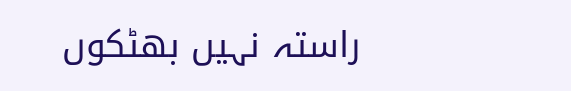راستہ نہیں بھٹکوں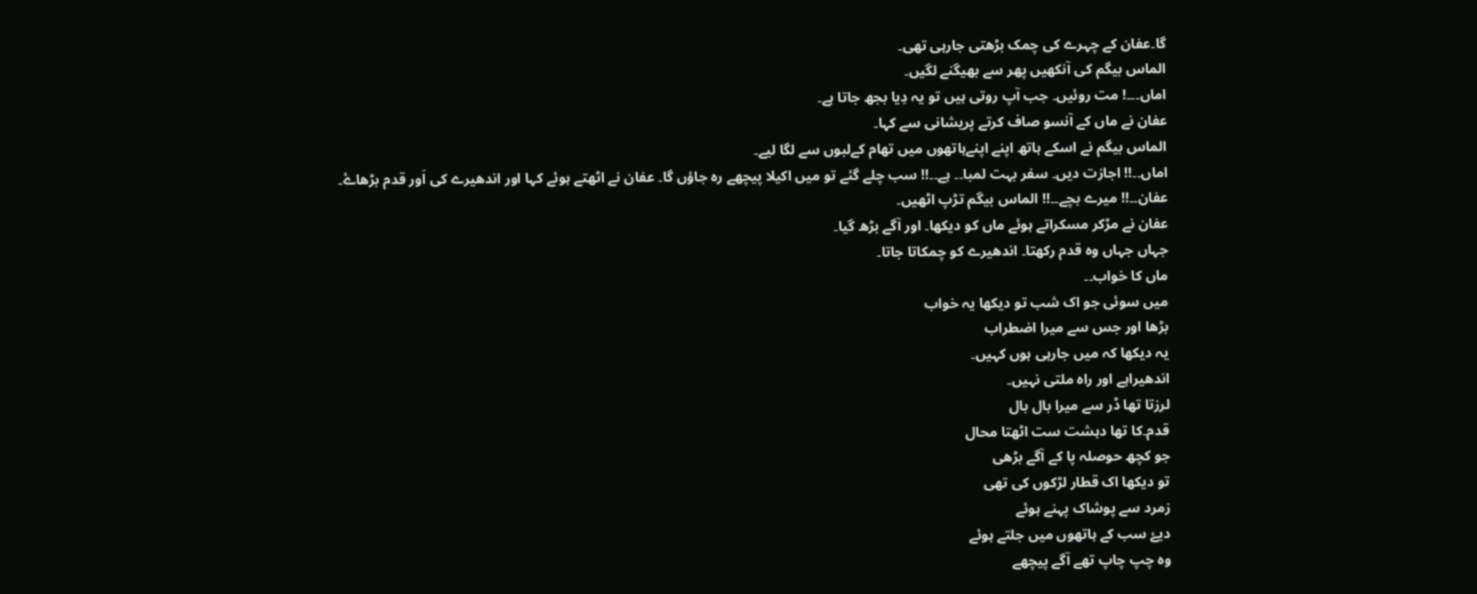گا۔عفان کے چہرے کی چمک بڑھتی جارہی تھی۔
الماس بیگم کی آنکھیں پھر سے بھیگنے لگیں۔
اماں۔۔۔! مت روئیں۔ جب آپ روتی ہیں تو یہ دِیا بجھ جاتا ہے۔
عفان نے ماں کے آنسو صاف کرتے پریشانی سے کہا۔
الماس بیگم نے اسکے ہاتھ اپنے اپنےہاتھوں میں تھام کےلبوں سے لگا لیے۔
اماں۔۔!! اجازت دیں۔ سفر بہت لمبا۔۔ ہے۔۔!! سب چلے گئے تو میں اکیلا پیچھے رہ جاؤں گا۔ عفان نے اٹھتے ہوئے کہا اور اندھیرے کی اَور قدم بڑھاۓ۔
عفان۔۔!! میرے بچے۔۔!! الماس بیگم تڑپ اٹھیں۔
عفان نے مڑکر مسکراتے ہوئے ماں کو دیکھا۔ اور آگے بڑھ گیا۔
جہاں جہاں وہ قدم رکھتا۔ اندھیرے کو چمکاتا جاتا۔
ماں کا خواب۔۔
میں سوئی جو اک شب تو دیکھا یہ خواب
بڑھا اور جس سے میرا اضطراب
یہ دیکھا کہ میں جارہی ہوں کہیں۔
اندھیراہے اور راہ ملتی نہیں۔
لرزتا تھا ڈر سے میرا بال بال
قدم۔کا تھا دہشت ست اٹھتا محال
جو کچھ حوصلہ پا کے آگے بڑھی
تو دیکھا اک قطار لڑکوں کی تھی
زمرد سے پوشاک پہنے ہوئے
دیۓ سب کے ہاتھوں میں جلتے ہوئے
وہ چپ چاپ تھے آگے پیچھے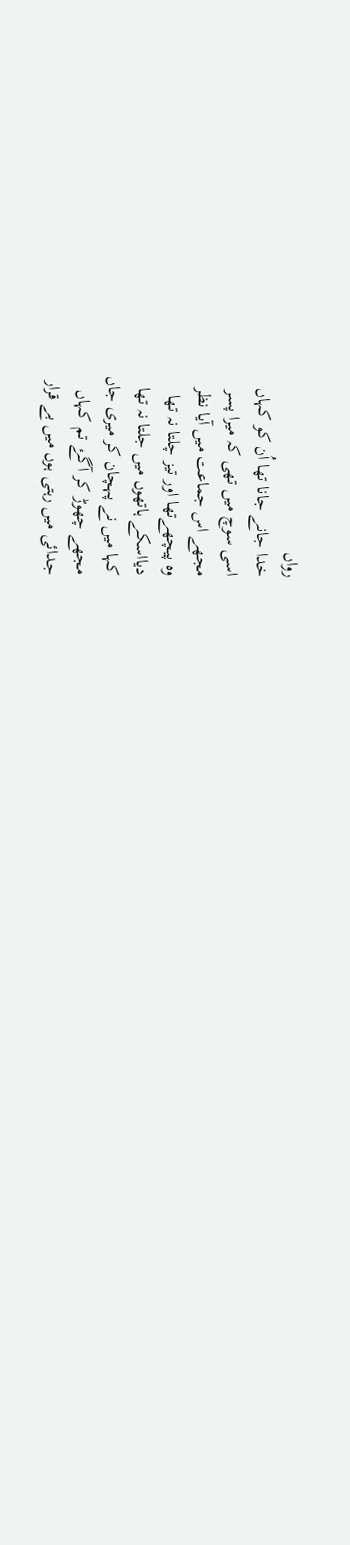رواں
خدا جانے جانا تھا اُن کو کہاں
اسی سوچ میں تھی کہ میرا پسر
مجھے اس جماعت میں آیا نظر
وہ پیچھےتھا اور تیز چلتا نہ تھا
دیااسکے ہاتھوں میں جلتا نہ تھا
کہا میں نے پہچان کر میری جاں
مجھے چھوڑ کر آگۓ تم کہاں
جدائی میں رہتی ہوں میں بے قرار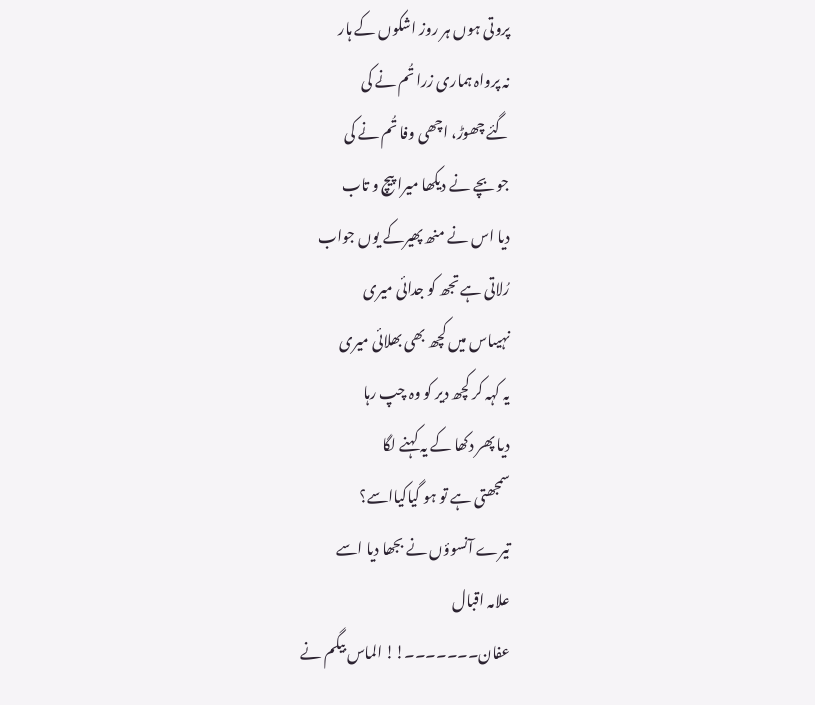پروتی ہوں ہر روز اشکوں کے ہار
نہ پرواہ ہماری زرا تُم نے کی
گئے چھوڑ، اچھی وفا تُم نے کی
جو بچے نے دیکھا میرا پیچ و تاب
دیا اس نے منھ پھیرکے یوں جواب
رُلاتی ہے تجھ کو جدائی میری
نہیںاس میں کچھ بھی بھلائی میری
یہ کہہ کر کچھ دیر کو وہ چپ رہا
دیا پھر دکھا کے یہ کہنے لگا
سمجھتی ہے تو ہو گیاکیااسے؟
تیرے آنسوؤں نے بجھا دیا اسے
علامہ اقبال
عفان۔۔۔۔۔۔۔!! الماس بیگم نے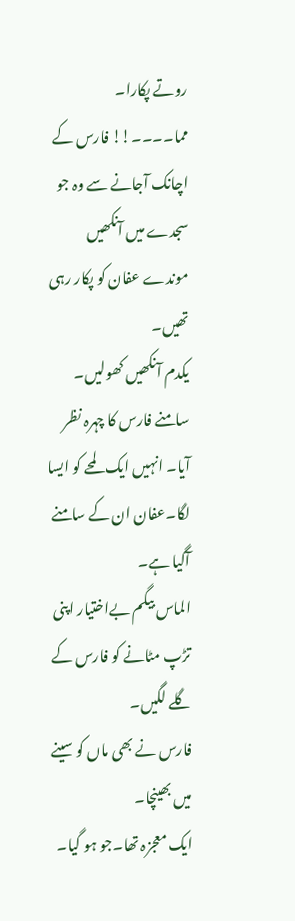روتے پکارا۔
مما۔۔۔۔!! فارس کے اچانک آجانے سے وہ جو سجدے میں آنکھیں موندے عفان کو پکار رہی تھیں۔
یکدم آنکھیں کھولیں۔
سامنے فارس کا چہرہ نظر آیا۔ انہیں ایک لمحے کو ایسا لگا۔عفان ان کے سامنے آگیا ہے۔
الماس بیگم بےاختیار اپنی تڑپ مٹانے کو فارس کے گلے لگیں۔
فارس نے بھی ماں کو سینے میں بھینچا۔
ایک معجزہ تھا۔جو ہو گیا۔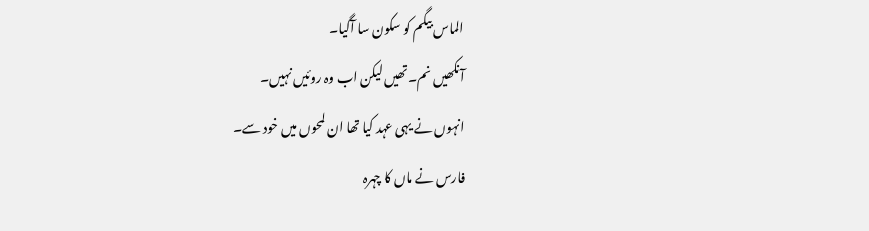الماس بیگم کو سکون سا آگیا۔
آنکھیں نم۔تھیں لیکن اب وہ روئیں نہیں۔
انہوں نے یہی عہد کیا تھا ان لمحوں میں خود سے۔
فارس نے ماں کا چہرہ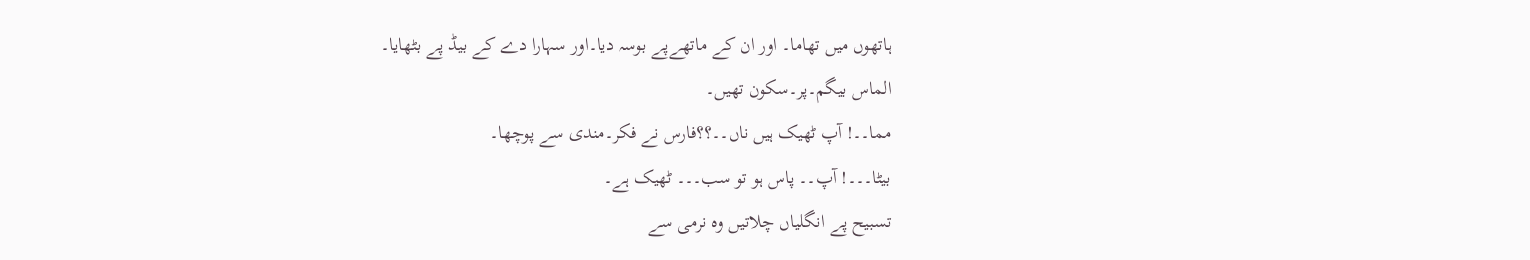ہاتھوں میں تھاما۔ اور ان کے ماتھےپے بوسہ دیا۔اور سہارا دے کے بیڈ پے بٹھایا۔
الماس بیگم۔پر۔سکون تھیں۔
مما۔۔! آپ ٹھیک ہیں ناں۔۔؟؟فارس نے فکر۔مندی سے پوچھا۔
بیٹا۔۔۔! آپ۔۔ پاس ہو تو سب۔۔۔ ٹھیک ہے۔
تسبیح پے انگلیاں چلاتیں وہ نرمی سے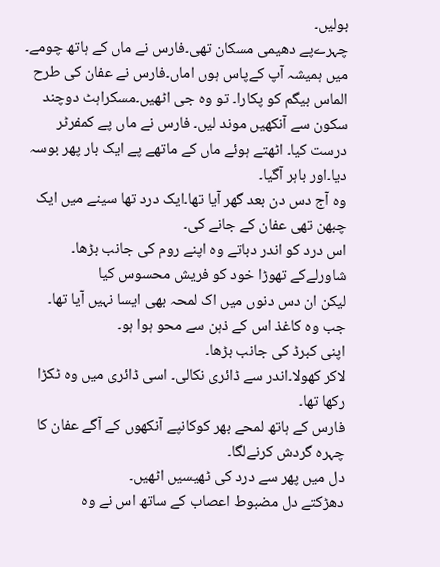بولیں۔
چہرےپے دھیمی مسکان تھی۔فارس نے ماں کے ہاتھ چومے۔
میں ہمیشہ آپ کےپاس ہوں اماں۔فارس نے عفان کی طرح الماس بیگم کو پکارا۔ تو وہ جی اٹھیں۔مسکراہٹ دوچند سکون سے آنکھیں موند لیں۔ فارس نے ماں پے کمفرٹر درست کیا۔ اٹھتے ہوئے ماں کے ماتھے پے ایک بار پھر بوسہ دیا۔اور باہر آگیا۔
وہ آج دس دن بعد گھر آیا تھا۔ایک درد تھا سینے میں ایک چبھن تھی عفان کے جانے کی۔
اس درد کو اندر دباتے وہ اپنے روم کی جانب بڑھا۔
شاورلےکے تھوڑا خود کو فریش محسوس کیا
لیکن ان دس دنوں میں اک لمحہ بھی ایسا نہیں آیا تھا۔ جب وہ کاغذ اس کے ذہن سے محو ہوا ہو۔
اپنی کبرڈ کی جانب بڑھا۔
لاکر کھولا۔اندر سے ڈائری نکالی۔ اسی ڈائری میں وہ ٹکڑا رکھا تھا۔
فارس کے ہاتھ لمحے بھر کوکانپے آنکھوں کے آگے عفان کا چہرہ گردش کرنےلگا۔
دل میں پھر سے درد کی ٹھیسیں اٹھیں۔
دھڑکتے دل مضبوط اعصاب کے ساتھ اس نے وہ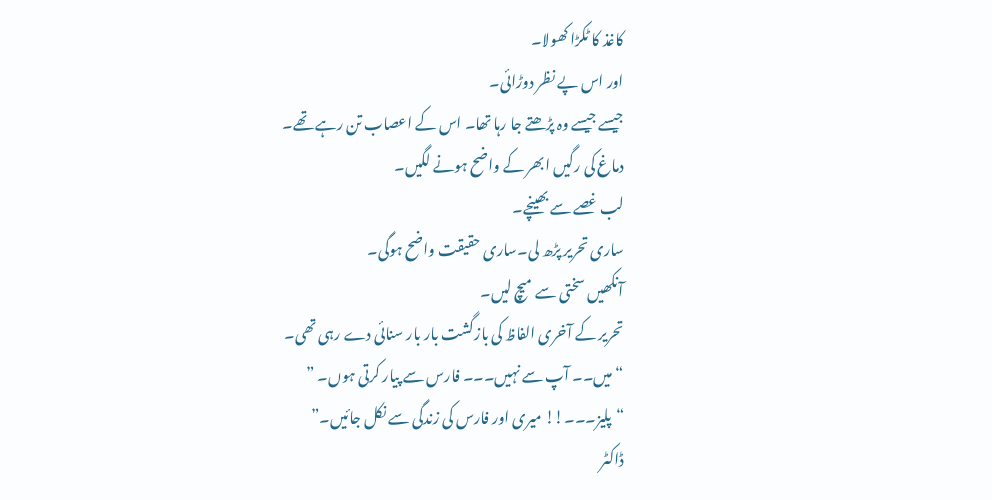کاغذ کا ٹکڑا کھولا۔
اور اس پے نظر دوڑائی۔
جیسے جیسے وہ پڑھتے جا رہا تھا۔ اس کے اعصاب تن رہے تھے۔
دماغ کی رگیں ابھر کے واضح ہونے لگیں۔
لب غصے سے بھینچے۔
ساری تحریر پڑھ لی۔ساری حقیقت واضح ہوگی۔
آنکھیں سختی سے میچ لیں۔
تحریر کے آخری الفاظ کی بازگشت بار بار سنائی دے رہی تھی۔
“میں۔۔ آپ سے نہیں۔۔۔ فارس سے پیار کرتی ہوں۔ ”
“پلیز۔۔۔!! میری اور فارس کی زندگی سے نکل جائیں۔”
ڈاکٹر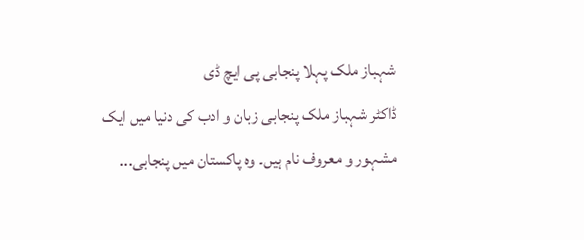شہباز ملک پہلا پنجابی پی ایچ ڈی
ڈاکٹر شہباز ملک پنجابی زبان و ادب کی دنیا میں ایک مشہور و معروف نام ہیں۔ وہ پاکستان میں پنجابی...